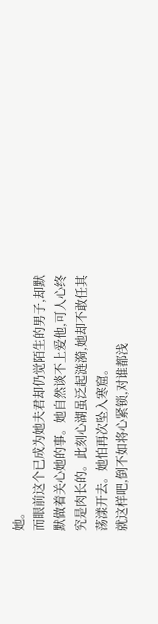她。
而眼前这个已成为她夫君却仍觉陌生的男子,却默默做着关心她的事。她自然谈不上爱他,可人心终究是肉长的。此刻心湖虽泛起涟漪,她却不敢任其荡漾开去。她怕再次坠入寒窟。
就这样吧,倒不如将心紧锁,对谁都浅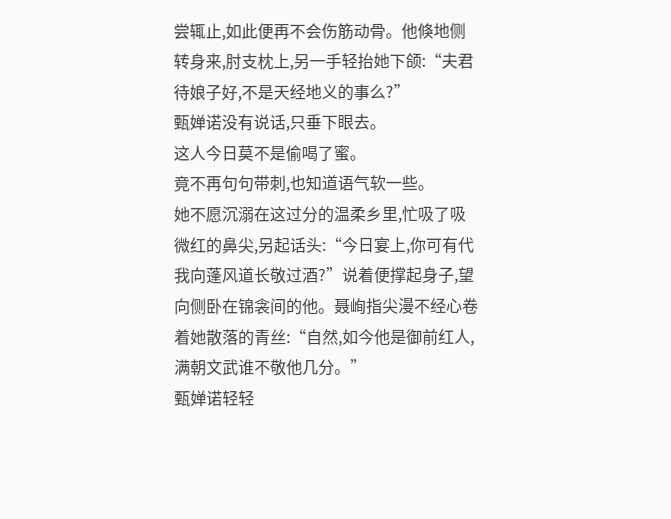尝辄止,如此便再不会伤筋动骨。他倏地侧转身来,肘支枕上,另一手轻抬她下颌:“夫君待娘子好,不是天经地义的事么?”
甄婵诺没有说话,只垂下眼去。
这人今日莫不是偷喝了蜜。
竟不再句句带刺,也知道语气软一些。
她不愿沉溺在这过分的温柔乡里,忙吸了吸微红的鼻尖,另起话头:“今日宴上,你可有代我向蓬风道长敬过酒?”说着便撑起身子,望向侧卧在锦衾间的他。聂峋指尖漫不经心卷着她散落的青丝:“自然,如今他是御前红人,满朝文武谁不敬他几分。”
甄婵诺轻轻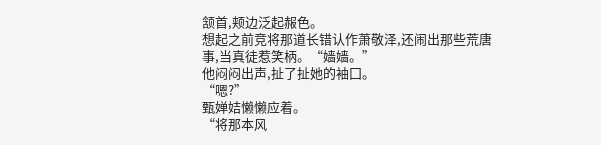颔首,颊边泛起赧色。
想起之前竞将那道长错认作萧敬泽,还闹出那些荒唐事,当真徒惹笑柄。“嫱嫱。”
他闷闷出声,扯了扯她的袖囗。
“嗯?”
甄婵姞懒懒应着。
“将那本风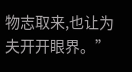物志取来,也让为夫开开眼界。”